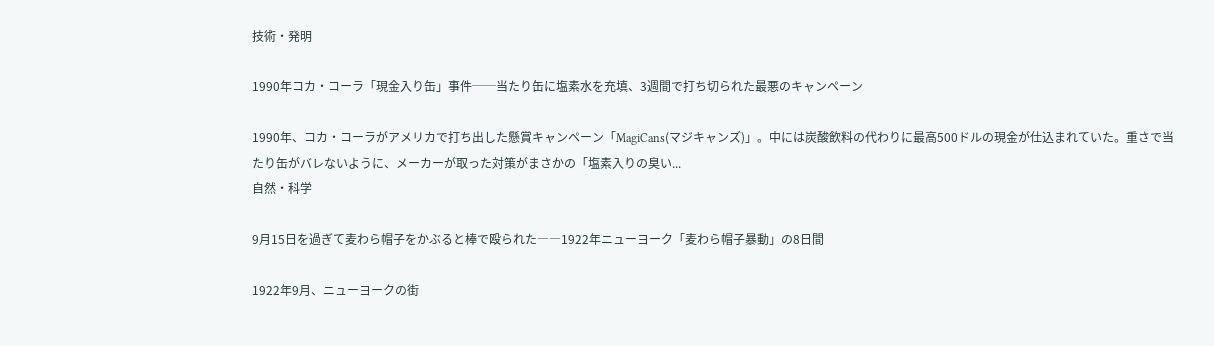技術・発明

1990年コカ・コーラ「現金入り缶」事件──当たり缶に塩素水を充填、3週間で打ち切られた最悪のキャンペーン

1990年、コカ・コーラがアメリカで打ち出した懸賞キャンペーン「MagiCans(マジキャンズ)」。中には炭酸飲料の代わりに最高500ドルの現金が仕込まれていた。重さで当たり缶がバレないように、メーカーが取った対策がまさかの「塩素入りの臭い...
自然・科学

9月15日を過ぎて麦わら帽子をかぶると棒で殴られた――1922年ニューヨーク「麦わら帽子暴動」の8日間

1922年9月、ニューヨークの街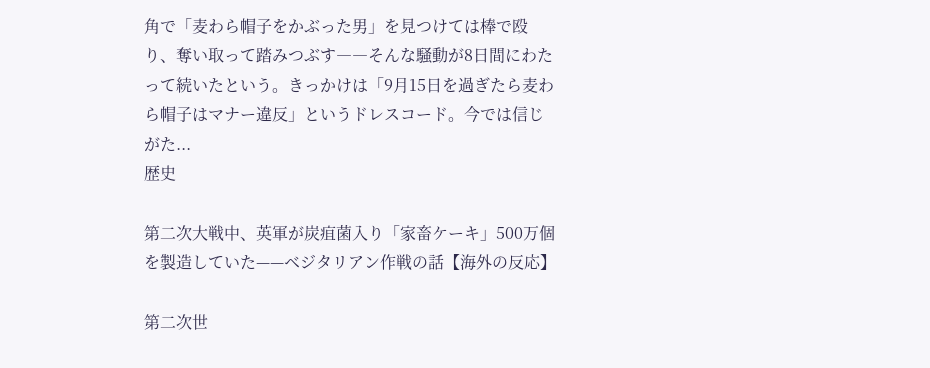角で「麦わら帽子をかぶった男」を見つけては棒で殴り、奪い取って踏みつぶす――そんな騒動が8日間にわたって続いたという。きっかけは「9月15日を過ぎたら麦わら帽子はマナー違反」というドレスコード。今では信じがた...
歴史

第二次大戦中、英軍が炭疽菌入り「家畜ケーキ」500万個を製造していた——ベジタリアン作戦の話【海外の反応】

第二次世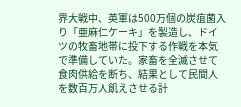界大戦中、英軍は500万個の炭疽菌入り「亜麻仁ケーキ」を製造し、ドイツの牧畜地帯に投下する作戦を本気で準備していた。家畜を全滅させて食肉供給を断ち、結果として民間人を数百万人飢えさせる計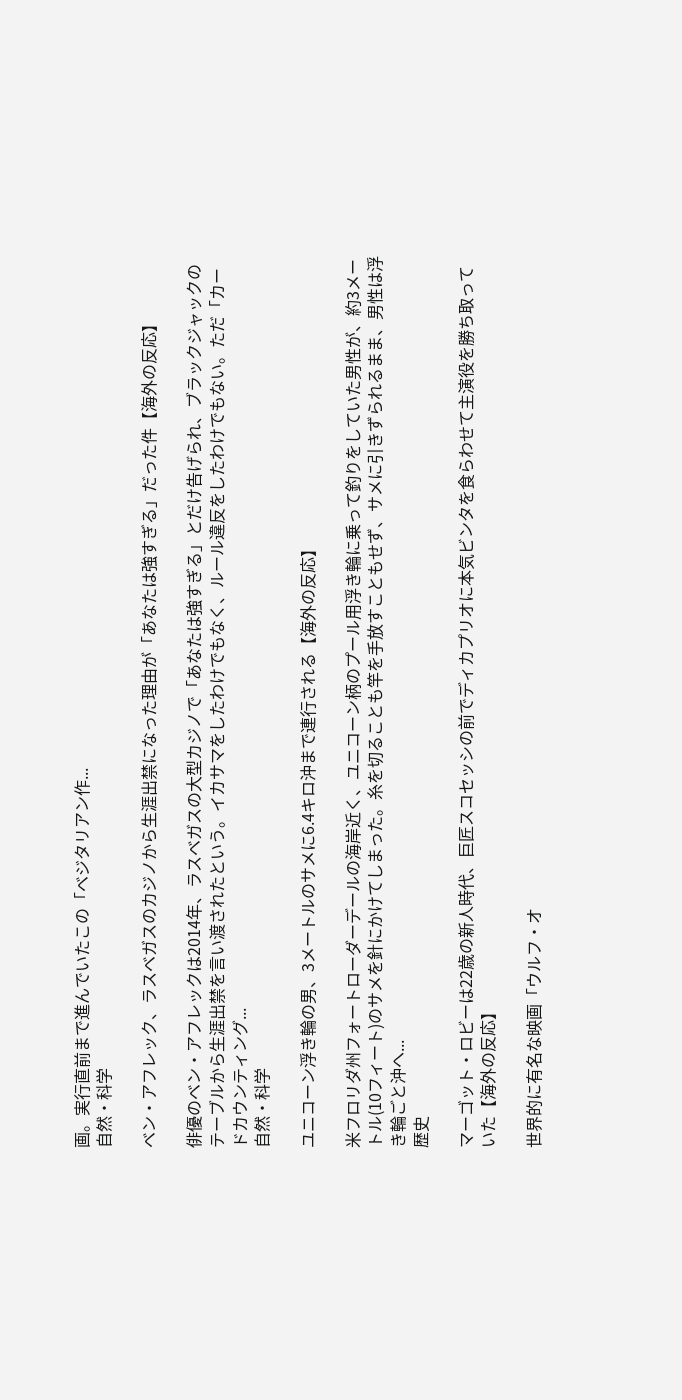画。実行直前まで進んでいたこの「ベジタリアン作...
自然・科学

ベン・アフレック、ラスベガスのカジノから生涯出禁になった理由が「あなたは強すぎる」だった件【海外の反応】

俳優のベン・アフレックは2014年、ラスベガスの大型カジノで「あなたは強すぎる」とだけ告げられ、ブラックジャックのテーブルから生涯出禁を言い渡されたという。イカサマをしたわけでもなく、ルール違反をしたわけでもない。ただ「カードカウンティング...
自然・科学

ユニコーン浮き輪の男、3メートルのサメに6.4キロ沖まで連行される【海外の反応】

米フロリダ州フォートローダーデールの海岸近く、ユニコーン柄のプール用浮き輪に乗って釣りをしていた男性が、約3メートル(10フィート)のサメを針にかけてしまった。糸を切ることも竿を手放すこともせず、サメに引きずられるまま、男性は浮き輪ごと沖へ...
歴史

マーゴット・ロビーは22歳の新人時代、巨匠スコセッシの前でディカプリオに本気ビンタを食らわせて主演役を勝ち取っていた【海外の反応】

世界的に有名な映画「ウルフ・オ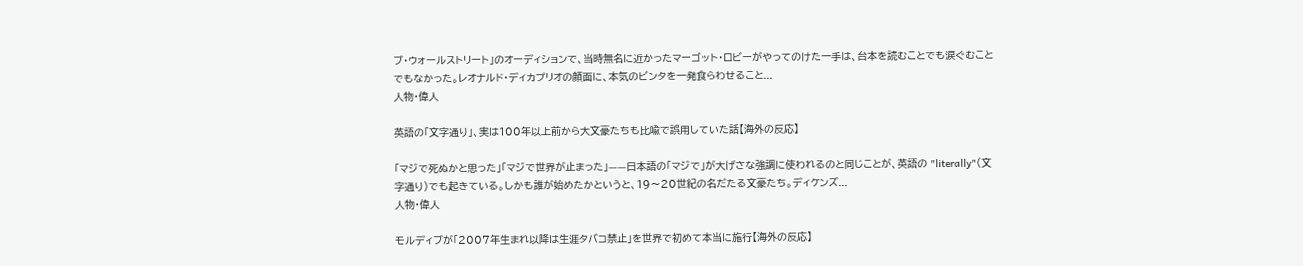ブ・ウォールストリート」のオーディションで、当時無名に近かったマーゴット・ロビーがやってのけた一手は、台本を読むことでも涙ぐむことでもなかった。レオナルド・ディカプリオの顔面に、本気のビンタを一発食らわせること...
人物・偉人

英語の「文字通り」、実は100年以上前から大文豪たちも比喩で誤用していた話【海外の反応】

「マジで死ぬかと思った」「マジで世界が止まった」——日本語の「マジで」が大げさな強調に使われるのと同じことが、英語の "literally"(文字通り)でも起きている。しかも誰が始めたかというと、19〜20世紀の名だたる文豪たち。ディケンズ...
人物・偉人

モルディブが「2007年生まれ以降は生涯タバコ禁止」を世界で初めて本当に施行【海外の反応】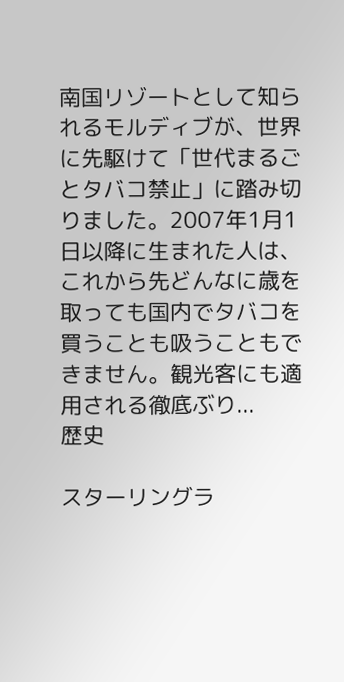南国リゾートとして知られるモルディブが、世界に先駆けて「世代まるごとタバコ禁止」に踏み切りました。2007年1月1日以降に生まれた人は、これから先どんなに歳を取っても国内でタバコを買うことも吸うこともできません。観光客にも適用される徹底ぶり...
歴史

スターリングラ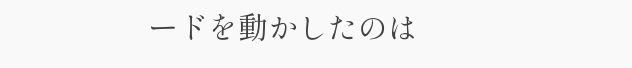ードを動かしたのは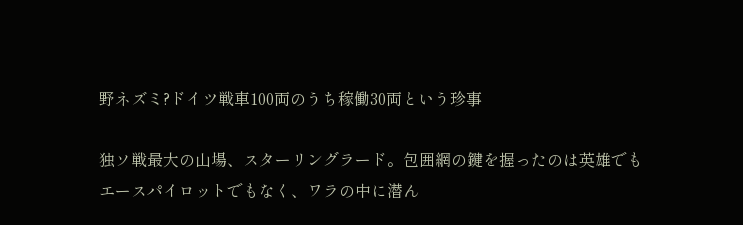野ネズミ?ドイツ戦車100両のうち稼働30両という珍事

独ソ戦最大の山場、スターリングラード。包囲網の鍵を握ったのは英雄でもエースパイロットでもなく、ワラの中に潜ん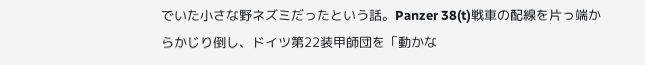でいた小さな野ネズミだったという話。Panzer 38(t)戦車の配線を片っ端からかじり倒し、ドイツ第22装甲師団を「動かな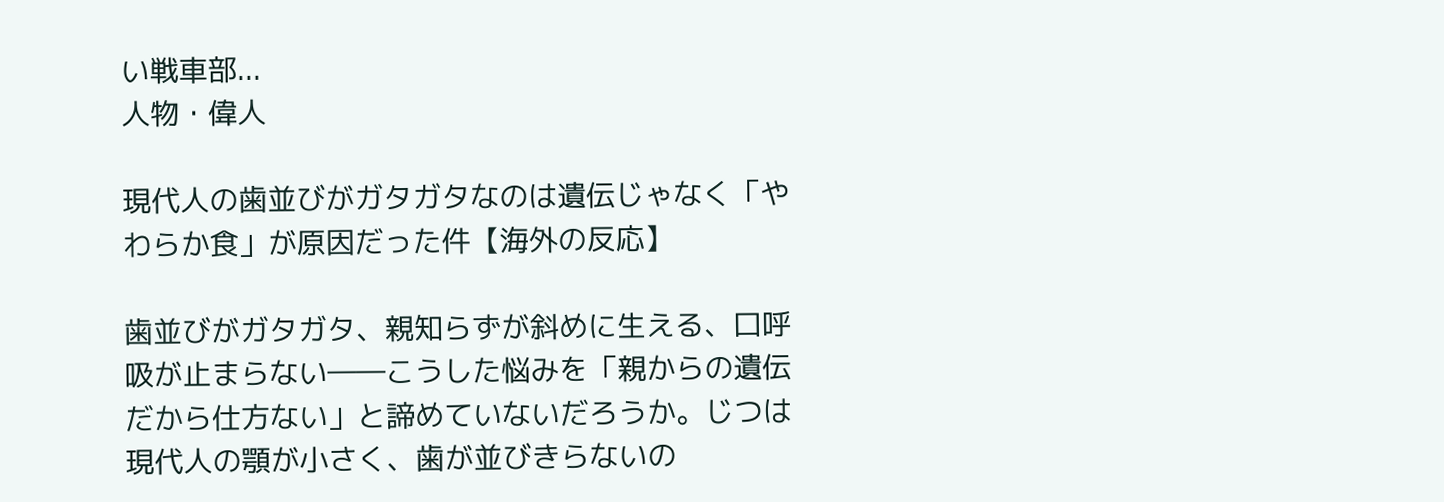い戦車部...
人物・偉人

現代人の歯並びがガタガタなのは遺伝じゃなく「やわらか食」が原因だった件【海外の反応】

歯並びがガタガタ、親知らずが斜めに生える、口呼吸が止まらない――こうした悩みを「親からの遺伝だから仕方ない」と諦めていないだろうか。じつは現代人の顎が小さく、歯が並びきらないの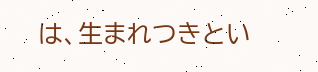は、生まれつきとい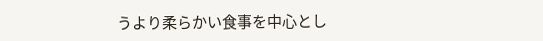うより柔らかい食事を中心とし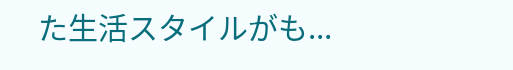た生活スタイルがも...